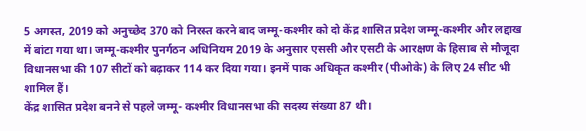5 अगस्त, 2019 को अनुच्छेद 370 को निरस्त करने बाद जम्मू-कश्मीर को दो केंद्र शासित प्रदेश जम्मू-कश्मीर और लद्दाख में बांटा गया था। जम्मू-कश्मीर पुनर्गठन अधिनियम 2019 के अनुसार एससी और एसटी के आरक्षण के हिसाब से मौजूदा विधानसभा की 107 सीटों को बढ़ाकर 114 कर दिया गया। इनमें पाक अधिकृत कश्मीर (पीओके) के लिए 24 सीट भी शामिल हैं।
केंद्र शासित प्रदेश बनने से पहले जम्मू- कश्मीर विधानसभा की सदस्य संख्या 87 थी।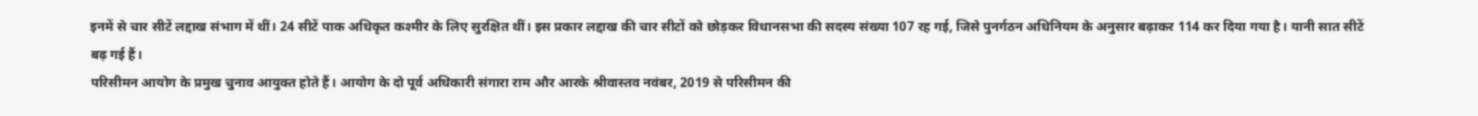इनमें से चार सीटें लद्दाख संभाग में थीं। 24 सीटें पाक अधिकृत कश्मीर के लिए सुरक्षित थीं। इस प्रकार लद्दाख की चार सीटों को छोड़कर विधानसभा की सदस्य संख्या 107 रह गई, जिसे पुनर्गठन अधिनियम के अनुसार बढ़ाकर 114 कर दिया गया है। यानी सात सीटें बढ़ गई हैं।
परिसीमन आयोग के प्रमुख चुनाव आयुक्त होते हैं। आयोग के दो पूर्व अधिकारी संगारा राम और आरके श्रीवास्तव नवंबर, 2019 से परिसीमन की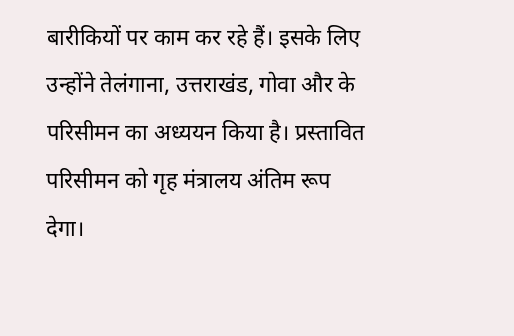बारीकियों पर काम कर रहे हैं। इसके लिए उन्होंने तेलंगाना, उत्तराखंड, गोवा और के परिसीमन का अध्ययन किया है। प्रस्तावित परिसीमन को गृह मंत्रालय अंतिम रूप देगा।